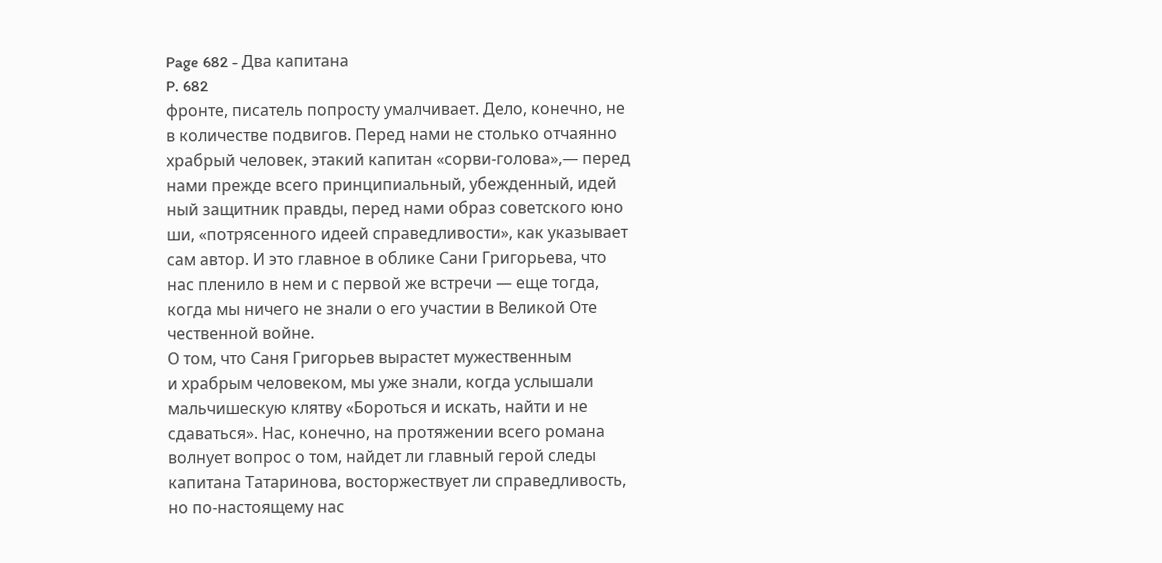Page 682 - Два капитана
P. 682
фронте, писатель попросту умалчивает. Дело, конечно, не
в количестве подвигов. Перед нами не столько отчаянно
храбрый человек, этакий капитан «сорви-голова»,— перед
нами прежде всего принципиальный, убежденный, идей
ный защитник правды, перед нами образ советского юно
ши, «потрясенного идеей справедливости», как указывает
сам автор. И это главное в облике Сани Григорьева, что
нас пленило в нем и с первой же встречи — еще тогда,
когда мы ничего не знали о его участии в Великой Оте
чественной войне.
О том, что Саня Григорьев вырастет мужественным
и храбрым человеком, мы уже знали, когда услышали
мальчишескую клятву «Бороться и искать, найти и не
сдаваться». Нас, конечно, на протяжении всего романа
волнует вопрос о том, найдет ли главный герой следы
капитана Татаринова, восторжествует ли справедливость,
но по-настоящему нас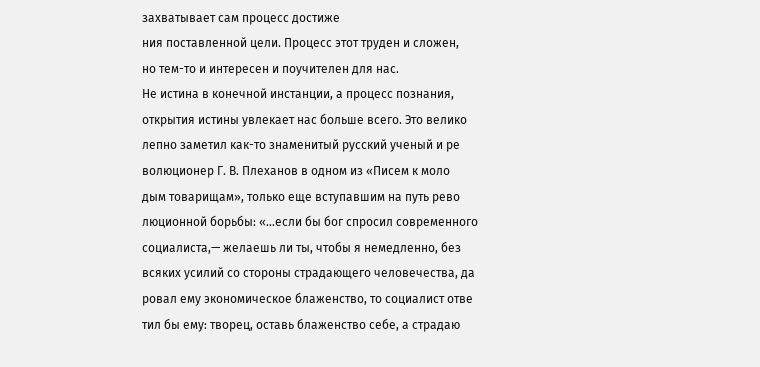захватывает сам процесс достиже
ния поставленной цели. Процесс этот труден и сложен,
но тем-то и интересен и поучителен для нас.
Не истина в конечной инстанции, а процесс познания,
открытия истины увлекает нас больше всего. Это велико
лепно заметил как-то знаменитый русский ученый и ре
волюционер Г. В. Плеханов в одном из «Писем к моло
дым товарищам», только еще вступавшим на путь рево
люционной борьбы: «...если бы бог спросил современного
социалиста,— желаешь ли ты, чтобы я немедленно, без
всяких усилий со стороны страдающего человечества, да
ровал ему экономическое блаженство, то социалист отве
тил бы ему: творец, оставь блаженство себе, а страдаю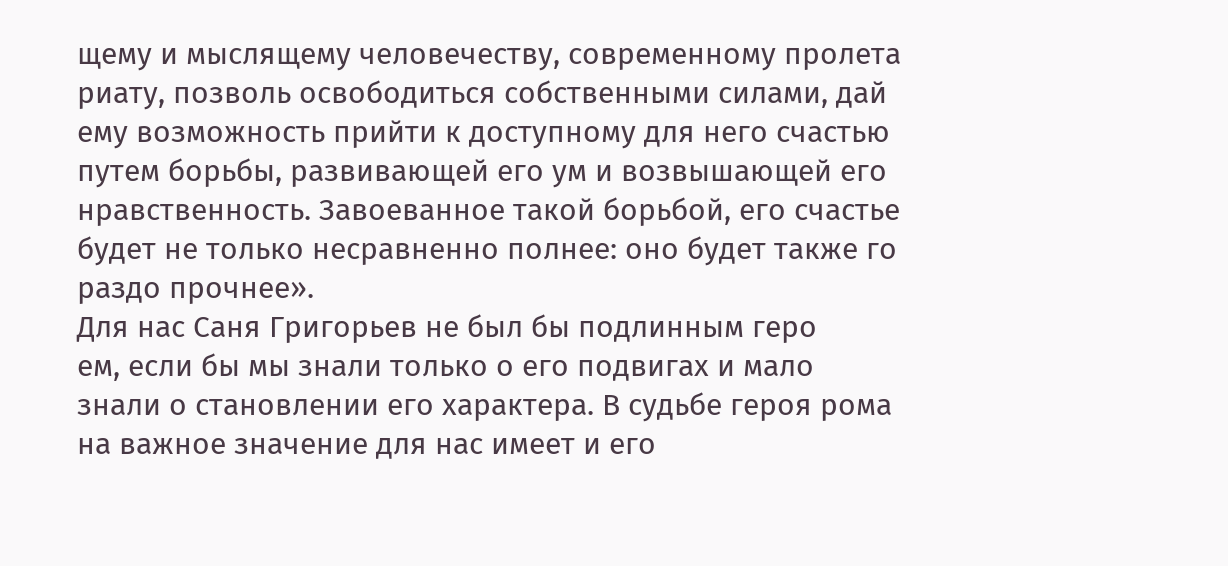щему и мыслящему человечеству, современному пролета
риату, позволь освободиться собственными силами, дай
ему возможность прийти к доступному для него счастью
путем борьбы, развивающей его ум и возвышающей его
нравственность. Завоеванное такой борьбой, его счастье
будет не только несравненно полнее: оно будет также го
раздо прочнее».
Для нас Саня Григорьев не был бы подлинным геро
ем, если бы мы знали только о его подвигах и мало
знали о становлении его характера. В судьбе героя рома
на важное значение для нас имеет и его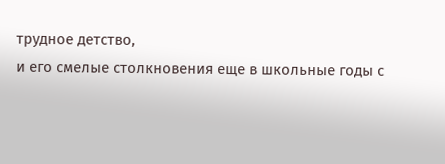трудное детство,
и его смелые столкновения еще в школьные годы с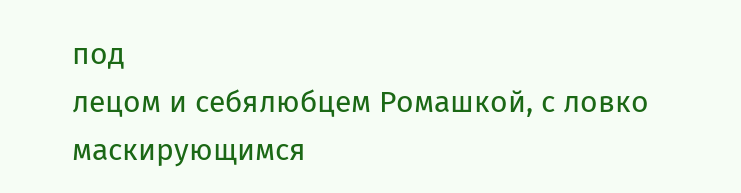под
лецом и себялюбцем Ромашкой, с ловко маскирующимся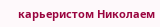карьеристом Николаем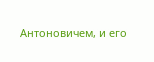Антоновичем, и его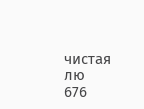чистая лю
676